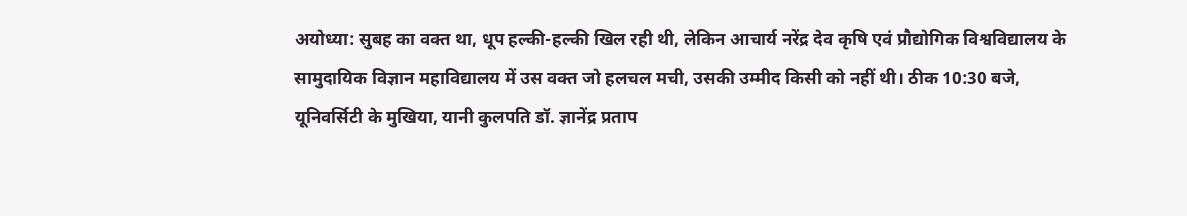अयोध्या: सुबह का वक्त था, धूप हल्की-हल्की खिल रही थी, लेकिन आचार्य नरेंद्र देव कृषि एवं प्रौद्योगिक विश्वविद्यालय के सामुदायिक विज्ञान महाविद्यालय में उस वक्त जो हलचल मची, उसकी उम्मीद किसी को नहीं थी। ठीक 10:30 बजे, यूनिवर्सिटी के मुखिया, यानी कुलपति डॉ. ज्ञानेंद्र प्रताप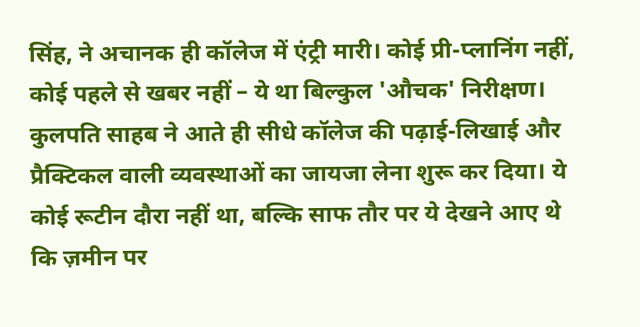सिंह, ने अचानक ही कॉलेज में एंट्री मारी। कोई प्री-प्लानिंग नहीं, कोई पहले से खबर नहीं – ये था बिल्कुल 'औचक' निरीक्षण। कुलपति साहब ने आते ही सीधे कॉलेज की पढ़ाई-लिखाई और प्रैक्टिकल वाली व्यवस्थाओं का जायजा लेना शुरू कर दिया। ये कोई रूटीन दौरा नहीं था, बल्कि साफ तौर पर ये देखने आए थे कि ज़मीन पर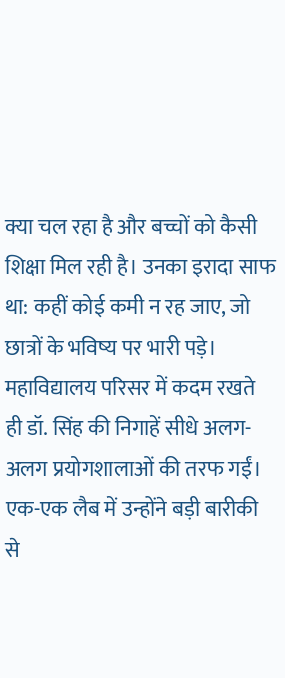क्या चल रहा है और बच्चों को कैसी शिक्षा मिल रही है। उनका इरादा साफ था: कहीं कोई कमी न रह जाए, जो छात्रों के भविष्य पर भारी पड़े।
महाविद्यालय परिसर में कदम रखते ही डॉ. सिंह की निगाहें सीधे अलग-अलग प्रयोगशालाओं की तरफ गईं।
एक-एक लैब में उन्होंने बड़ी बारीकी से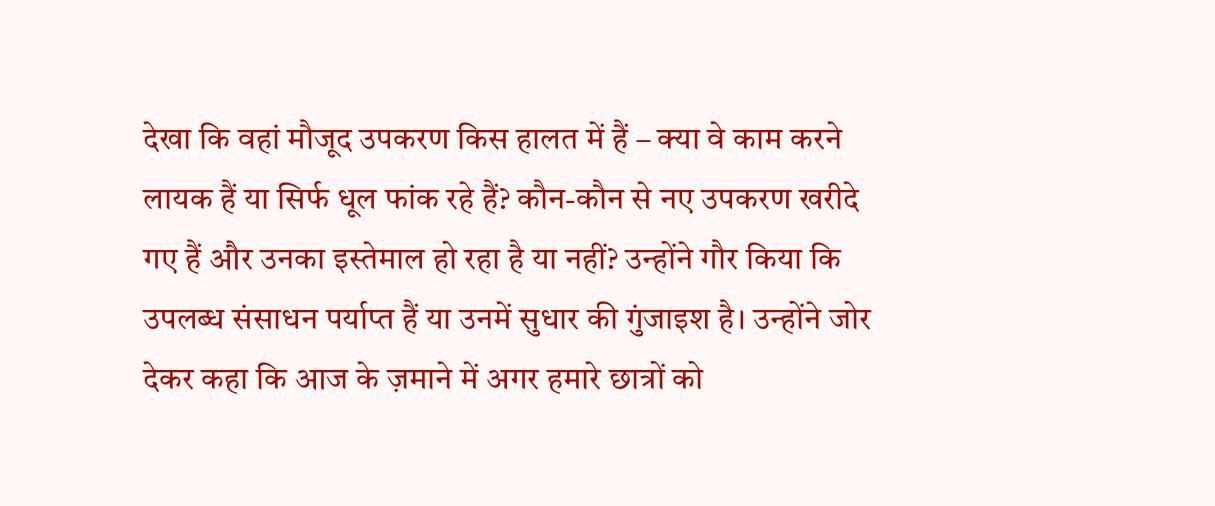देखा कि वहां मौजूद उपकरण किस हालत में हैं – क्या वे काम करने लायक हैं या सिर्फ धूल फांक रहे हैं? कौन-कौन से नए उपकरण खरीदे गए हैं और उनका इस्तेमाल हो रहा है या नहीं? उन्होंने गौर किया कि उपलब्ध संसाधन पर्याप्त हैं या उनमें सुधार की गुंजाइश है। उन्होंने जोर देकर कहा कि आज के ज़माने में अगर हमारे छात्रों को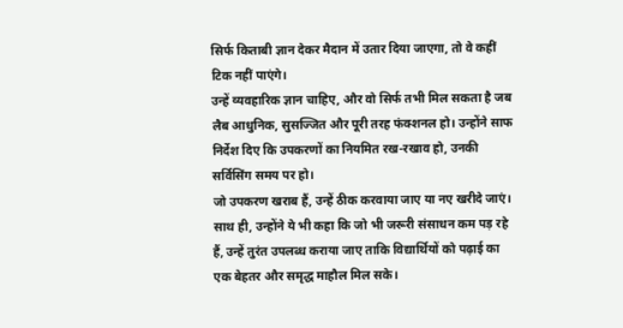सिर्फ किताबी ज्ञान देकर मैदान में उतार दिया जाएगा, तो वे कहीं टिक नहीं पाएंगे।
उन्हें व्यवहारिक ज्ञान चाहिए, और वो सिर्फ तभी मिल सकता है जब लैब आधुनिक, सुसज्जित और पूरी तरह फंक्शनल हो। उन्होंने साफ निर्देश दिए कि उपकरणों का नियमित रख-रखाव हो, उनकी सर्विसिंग समय पर हो।
जो उपकरण खराब हैं, उन्हें ठीक करवाया जाए या नए खरीदे जाएं। साथ ही, उन्होंने ये भी कहा कि जो भी जरूरी संसाधन कम पड़ रहे हैं, उन्हें तुरंत उपलब्ध कराया जाए ताकि विद्यार्थियों को पढ़ाई का एक बेहतर और समृद्ध माहौल मिल सके।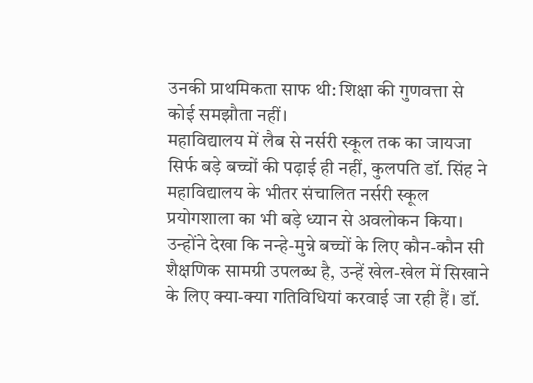उनकी प्राथमिकता साफ थी: शिक्षा की गुणवत्ता से कोई समझौता नहीं।
महाविद्यालय में लैब से नर्सरी स्कूल तक का जायजा
सिर्फ बड़े बच्चों की पढ़ाई ही नहीं, कुलपति डॉ. सिंह ने महाविद्यालय के भीतर संचालित नर्सरी स्कूल प्रयोगशाला का भी बड़े ध्यान से अवलोकन किया।
उन्होंने देखा कि नन्हे-मुन्ने बच्चों के लिए कौन-कौन सी शैक्षणिक सामग्री उपलब्ध है, उन्हें खेल-खेल में सिखाने के लिए क्या-क्या गतिविधियां करवाई जा रही हैं। डॉ.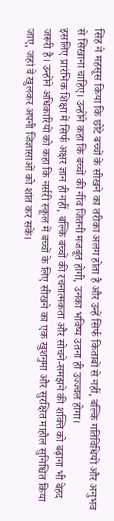सिंह ने महसूस किया कि छोटे बच्चों के सीखने का तरीका अलग होता है और उन्हें सिर्फ किताबों से नहीं, बल्कि गतिविधियों और अनुभव से सिखाना चाहिए। उन्होंने कहा कि बच्चों की नींव जितनी मजबूत होगी, उनका भविष्य उतना ही उज्ज्वल होगा।
इसलिए प्रारंभिक शिक्षा में सिर्फ अक्षर ज्ञान ही नहीं, बल्कि बच्चों की रचनात्मकता और सोचने-समझने की शक्ति को बढ़ाना भी बेहद जरूरी है। उन्होंने अधिकारियों को कहा कि नर्सरी स्कूल में बच्चों के लिए सीखने का एक खुशनुमा और सुरक्षित माहौल सुनिश्चित किया जाए, जहां वे खुलकर अपनी जिज्ञासाओं को शांत कर सकें।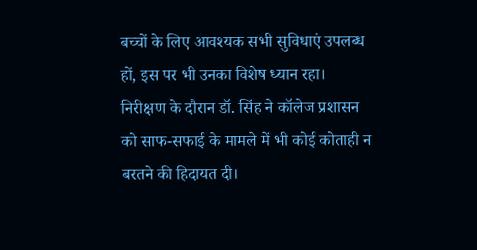बच्चों के लिए आवश्यक सभी सुविधाएं उपलब्ध हों, इस पर भी उनका विशेष ध्यान रहा।
निरीक्षण के दौरान डॉ. सिंह ने कॉलेज प्रशासन को साफ-सफाई के मामले में भी कोई कोताही न बरतने की हिदायत दी।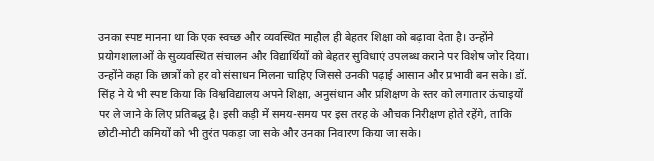उनका स्पष्ट मानना था कि एक स्वच्छ और व्यवस्थित माहौल ही बेहतर शिक्षा को बढ़ावा देता है। उन्होंने प्रयोगशालाओं के सुव्यवस्थित संचालन और विद्यार्थियों को बेहतर सुविधाएं उपलब्ध कराने पर विशेष जोर दिया।
उन्होंने कहा कि छात्रों को हर वो संसाधन मिलना चाहिए जिससे उनकी पढ़ाई आसान और प्रभावी बन सके। डॉ.
सिंह ने ये भी स्पष्ट किया कि विश्वविद्यालय अपने शिक्षा, अनुसंधान और प्रशिक्षण के स्तर को लगातार ऊंचाइयों पर ले जाने के लिए प्रतिबद्ध है। इसी कड़ी में समय-समय पर इस तरह के औचक निरीक्षण होते रहेंगे, ताकि छोटी-मोटी कमियों को भी तुरंत पकड़ा जा सके और उनका निवारण किया जा सके।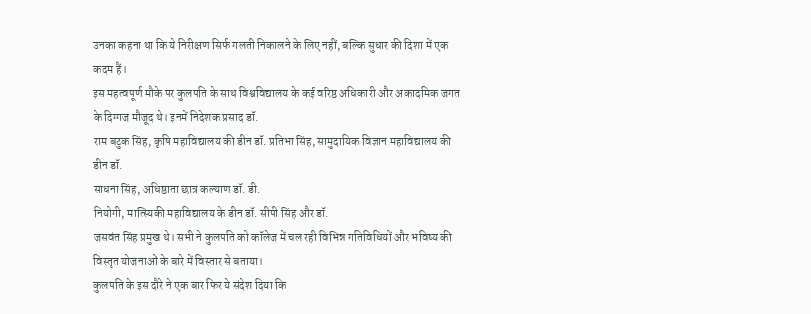उनका कहना था कि ये निरीक्षण सिर्फ गलती निकालने के लिए नहीं, बल्कि सुधार की दिशा में एक कदम हैं।
इस महत्वपूर्ण मौके पर कुलपति के साथ विश्वविद्यालय के कई वरिष्ठ अधिकारी और अकादमिक जगत के दिग्गज मौजूद थे। इनमें निदेशक प्रसाद डॉ.
राम बटुक सिंह, कृषि महाविद्यालय की डीन डॉ. प्रतिभा सिंह, सामुदायिक विज्ञान महाविद्यालय की डीन डॉ.
साधना सिंह, अधिष्ठाता छात्र कल्याण डॉ. डी.
नियोगी, मात्स्यिकी महाविद्यालय के डीन डॉ. सीपी सिंह और डॉ.
जसवंत सिंह प्रमुख थे। सभी ने कुलपति को कॉलेज में चल रही विभिन्न गतिविधियों और भविष्य की विस्तृत योजनाओं के बारे में विस्तार से बताया।
कुलपति के इस दौरे ने एक बार फिर ये संदेश दिया कि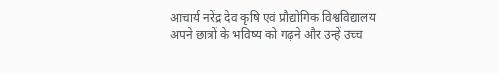आचार्य नरेंद्र देव कृषि एवं प्रौद्योगिक विश्वविद्यालय अपने छात्रों के भविष्य को गढ़ने और उन्हें उच्च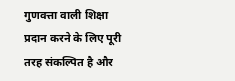गुणवत्ता वाली शिक्षा प्रदान करने के लिए पूरी तरह संकल्पित है और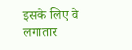इसके लिए वे लगातार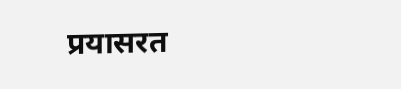प्रयासरत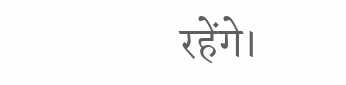रहेंगे।